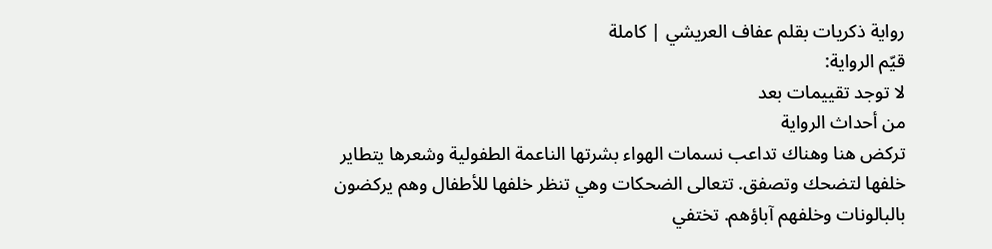رواية ذكريات بقلم عفاف العريشي | كاملة
قيّم الرواية:
لا توجد تقييمات بعد
من أحداث الرواية
تركض هنا وهناك تداعب نسمات الهواء بشرتها الناعمة الطفولية وشعرها يتطاير خلفها لتضحك وتصفق. تتعالى الضحكات وهي تنظر خلفها للأطفال وهم يركضون بالبالونات وخلفهم آباؤهم. تختفي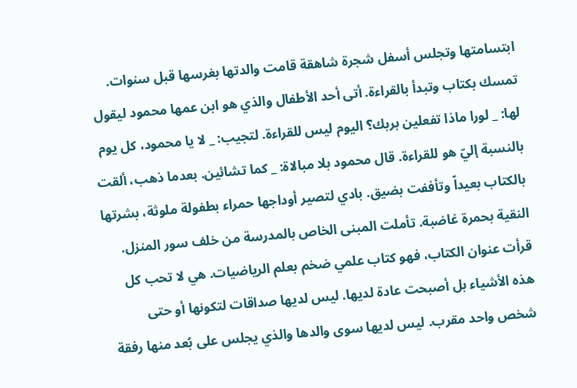ابتسامتها وتجلس أسفل شجرة شاهقة قامت والدتها بغرسها قبل سنوات. تمسك بكتاب وتبدأ بالقراءة. أتى أحد الأطفال والذي هو ابن عمها محمود ليقول لها: _ لورا ماذا تفعلين بربك؟ اليوم ليس للقراءة. لتجيب: _ لا يا محمود، كل يوم بالنسبة إليّ هو للقراءة. قال محمود بلا مبالاة: _ كما تشائين. بعدما ذهب، ألقت بالكتاب بعيداً وتأففت بضيق. بادي لتصير أوداجها حمراء بطفولة ملوثة، بشرتها النقية بحمرة غاضبة. تأملت المبنى الخاص بالمدرسة من خلف سور المنزل. قرأت عنوان الكتاب، فهو كتاب علمي ضخم بعلم الرياضيات. هي لا تحب كل هذه الأشياء بل أصبحت عادة لديها. ليس لديها صداقات لتكونها أو حتى شخص واحد مقرب. ليس لديها سوى والدها والذي يجلس على بُعد منها رفقة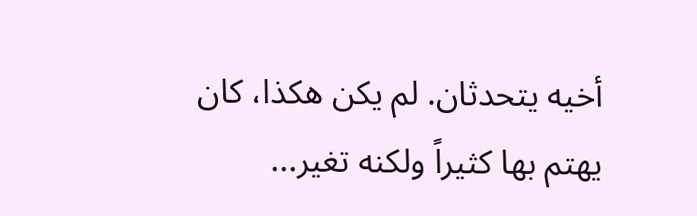أخيه يتحدثان. لم يكن هكذا، كان يهتم بها كثيراً ولكنه تغير...